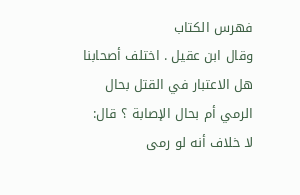فهرس الكتاب
وقال ابن عقيل . اختلف أصحابنا هل الاعتبار في القتل بحال الرمي أم بحال الإصابة ؟ قال: لا خلاف أنه لو رمى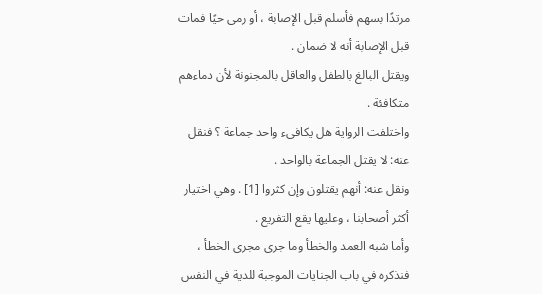مرتدًا بسهم فأسلم قبل الإصابة ، أو رمى حيًا فمات قبل الإصابة أنه لا ضمان .
ويقتل البالغ بالطفل والعاقل بالمجنونة لأن دماءهم متكافئة .
واختلفت الرواية هل يكافىء واحد جماعة ؟ فنقل عنه: لا يقتل الجماعة بالواحد .
ونقل عنه: أنهم يقتلون وإن كثروا [1] . وهي اختيار أكثر أصحابنا ، وعليها يقع التفريع .
وأما شبه العمد والخطأ وما جرى مجرى الخطأ ، فنذكره في باب الجنايات الموجبة للدية في النفس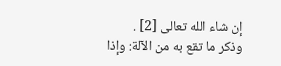إن شاء الله تعالى [2] .
وذكر ما تقع به من الآلة: وإذا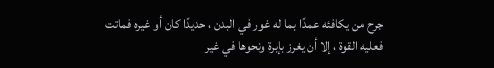جرح من يكافئه عمدًا بما له غور في البدن ، حديدًا كان أو غيره فماتت فعليه القوة ، إلا أن يغرز بإبرة ونحوها في غير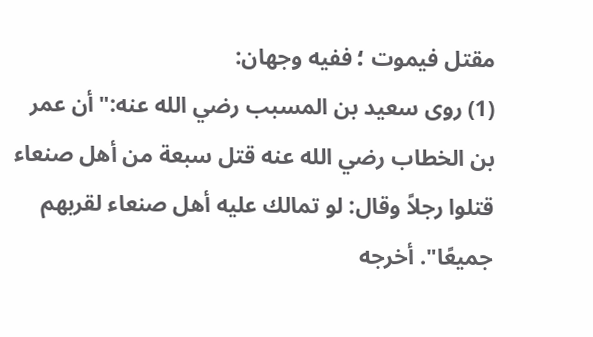مقتل فيموت ؛ ففيه وجهان:
(1) روى سعيد بن المسبب رضي الله عنه:"أن عمر بن الخطاب رضي الله عنه قتل سبعة من أهل صنعاء قتلوا رجلاً وقال: لو تمالك عليه أهل صنعاء لقربهم جميعًا". أخرجه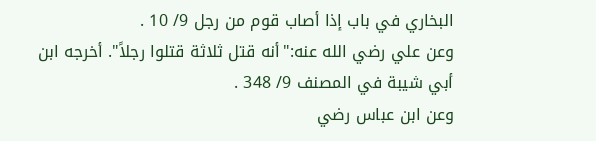البخاري في باب إذا أصاب قوم من رجل 9/ 10 .
وعن علي رضي الله عنه:"أنه قتل ثلاثة قتلوا رجلاً". أخرجه ابن أبي شيبة في المصنف 9/ 348 .
وعن ابن عباس رضي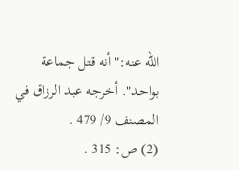الله عنه:"أنه قتل جماعة بواحد". أخرجه عبد الرزاق في المصنف 9/ 479 .
(2) ص: 315 .